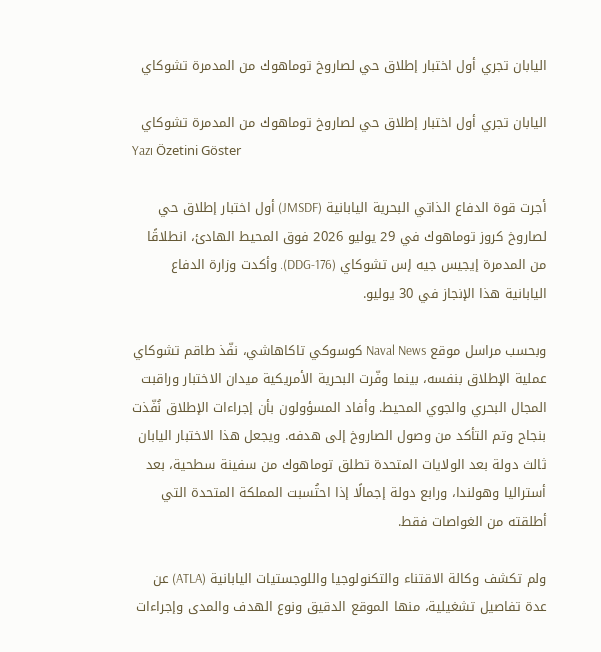اليابان تجري أول اختبار إطلاق حي لصاروخ توماهوك من المدمرة تشوكاي

اليابان تجري أول اختبار إطلاق حي لصاروخ توماهوك من المدمرة تشوكاي
Yazı Özetini Göster

أجرت قوة الدفاع الذاتي البحرية اليابانية (JMSDF) أول اختبار إطلاق حي لصاروخ كروز توماهوك في 29 يوليو 2026 فوق المحيط الهادئ، انطلاقًا من المدمرة إيجيس جيه إس تشوكاي (DDG-176). وأكدت وزارة الدفاع اليابانية هذا الإنجاز في 30 يوليو.

وبحسب مراسل موقع Naval News كوسوكي تاكاهاشي، نفّذ طاقم تشوكاي عملية الإطلاق بنفسه، بينما وفّرت البحرية الأمريكية ميدان الاختبار وراقبت المجال البحري والجوي المحيط. وأفاد المسؤولون بأن إجراءات الإطلاق نُفّذت بنجاح وتم التأكد من وصول الصاروخ إلى هدفه. ويجعل هذا الاختبار اليابان ثالث دولة بعد الولايات المتحدة تطلق توماهوك من سفينة سطحية، بعد أستراليا وهولندا، ورابع دولة إجمالًا إذا احتُسبت المملكة المتحدة التي أطلقته من الغواصات فقط.

ولم تكشف وكالة الاقتناء والتكنولوجيا واللوجستيات اليابانية (ATLA) عن عدة تفاصيل تشغيلية، منها الموقع الدقيق ونوع الهدف والمدى وإجراءات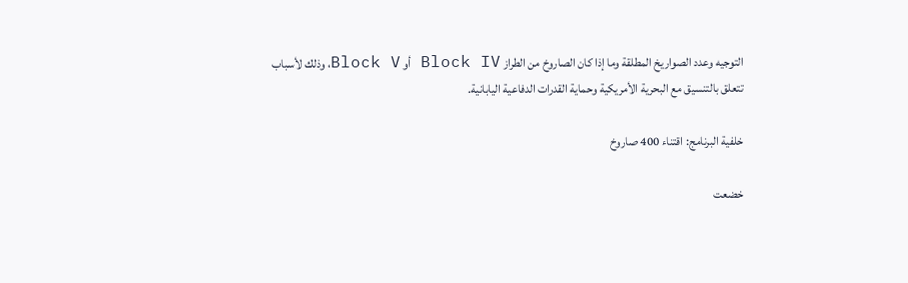التوجيه وعدد الصواريخ المطلقة وما إذا كان الصاروخ من الطراز Block IV أو Block V، وذلك لأسباب تتعلق بالتنسيق مع البحرية الأمريكية وحماية القدرات الدفاعية اليابانية.

خلفية البرنامج: اقتناء 400 صاروخ

خضعت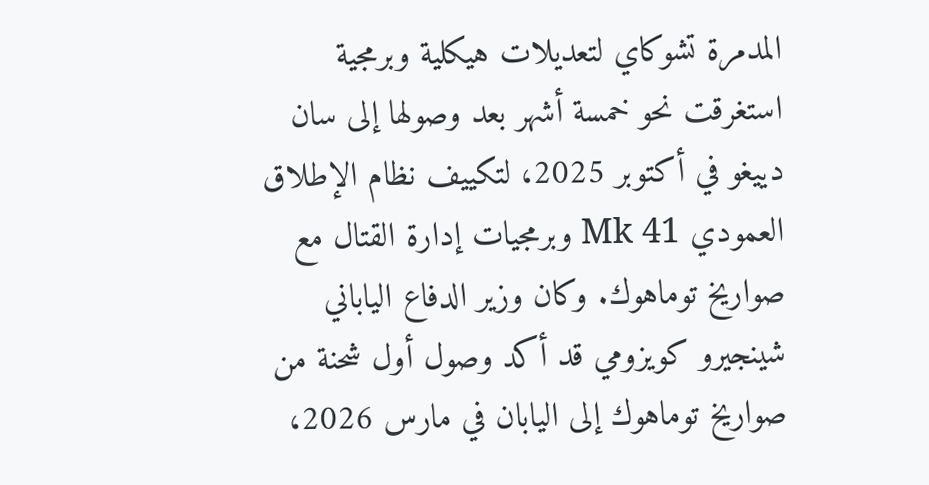المدمرة تشوكاي لتعديلات هيكلية وبرمجية استغرقت نحو خمسة أشهر بعد وصولها إلى سان دييغو في أكتوبر 2025، لتكييف نظام الإطلاق العمودي Mk 41 وبرمجيات إدارة القتال مع صواريخ توماهوك. وكان وزير الدفاع الياباني شينجيرو كويزومي قد أكد وصول أول شحنة من صواريخ توماهوك إلى اليابان في مارس 2026،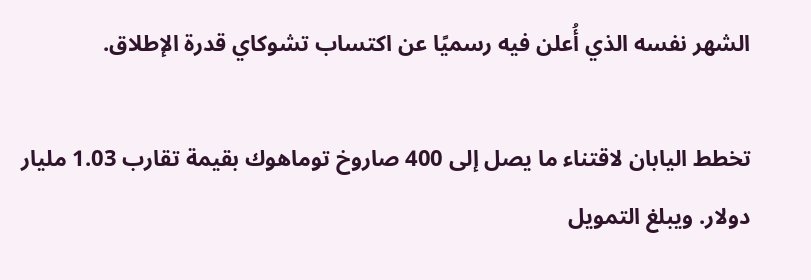الشهر نفسه الذي أُعلن فيه رسميًا عن اكتساب تشوكاي قدرة الإطلاق.

تخطط اليابان لاقتناء ما يصل إلى 400 صاروخ توماهوك بقيمة تقارب 1.03 مليار دولار. ويبلغ التمويل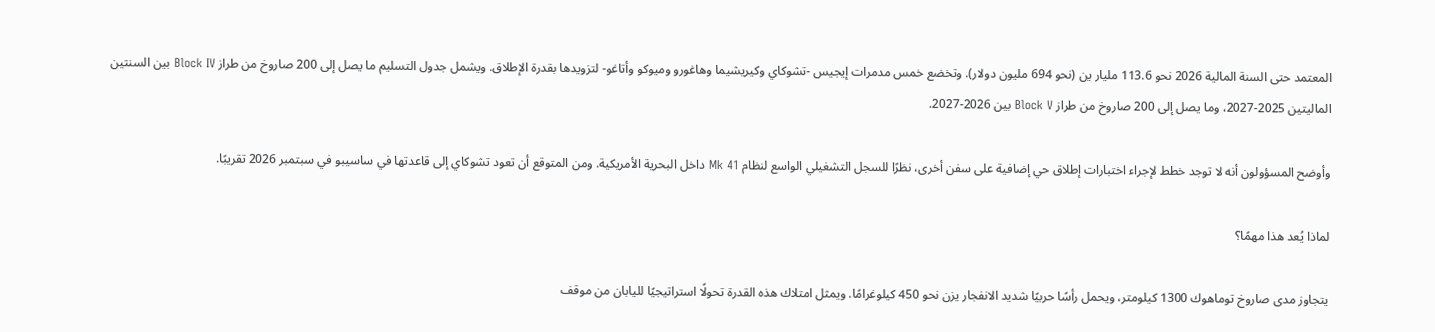المعتمد حتى السنة المالية 2026 نحو 113.6 مليار ين (نحو 694 مليون دولار). وتخضع خمس مدمرات إيجيس -تشوكاي وكيريشيما وهاغورو وميوكو وأتاغو- لتزويدها بقدرة الإطلاق. ويشمل جدول التسليم ما يصل إلى 200 صاروخ من طراز Block IV بين السنتين الماليتين 2025-2027، وما يصل إلى 200 صاروخ من طراز Block V بين 2026-2027.

وأوضح المسؤولون أنه لا توجد خطط لإجراء اختبارات إطلاق حي إضافية على سفن أخرى، نظرًا للسجل التشغيلي الواسع لنظام Mk 41 داخل البحرية الأمريكية. ومن المتوقع أن تعود تشوكاي إلى قاعدتها في ساسيبو في سبتمبر 2026 تقريبًا.

لماذا يُعد هذا مهمًا؟

يتجاوز مدى صاروخ توماهوك 1300 كيلومتر، ويحمل رأسًا حربيًا شديد الانفجار يزن نحو 450 كيلوغرامًا. ويمثل امتلاك هذه القدرة تحولًا استراتيجيًا لليابان من موقف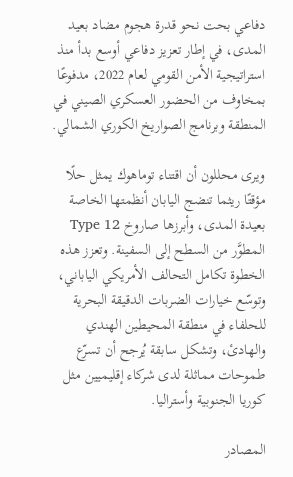دفاعي بحت نحو قدرة هجوم مضاد بعيد المدى، في إطار تعزيز دفاعي أوسع بدأ منذ استراتيجية الأمن القومي لعام 2022، مدفوعًا بمخاوف من الحضور العسكري الصيني في المنطقة وبرنامج الصواريخ الكوري الشمالي.

ويرى محللون أن اقتناء توماهوك يمثل حلًا مؤقتًا ريثما تنضج اليابان أنظمتها الخاصة بعيدة المدى، وأبرزها صاروخ Type 12 المطوَّر من السطح إلى السفينة. وتعزز هذه الخطوة تكامل التحالف الأمريكي الياباني، وتوسّع خيارات الضربات الدقيقة البحرية للحلفاء في منطقة المحيطين الهندي والهادئ، وتشكل سابقة يُرجح أن تسرّع طموحات مماثلة لدى شركاء إقليميين مثل كوريا الجنوبية وأستراليا.

المصادر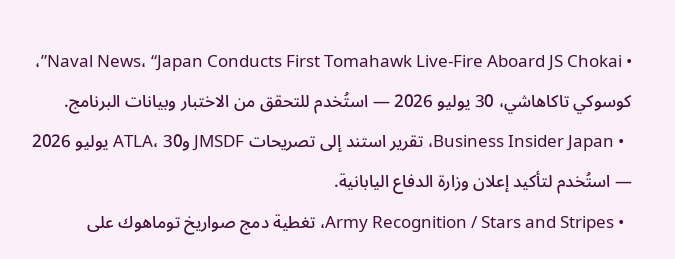• Naval News، “Japan Conducts First Tomahawk Live-Fire Aboard JS Chokai”، كوسوكي تاكاهاشي، 30 يوليو 2026 — استُخدم للتحقق من الاختبار وبيانات البرنامج.
  • Business Insider Japan، تقرير استند إلى تصريحات JMSDF وATLA، 30 يوليو 2026 — استُخدم لتأكيد إعلان وزارة الدفاع اليابانية.
  • Army Recognition / Stars and Stripes، تغطية دمج صواريخ توماهوك على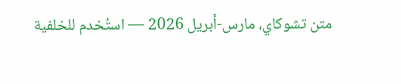متن تشوكاي، مارس-أبريل 2026 — استُخدم للخلفية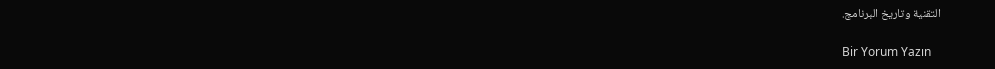التقنية وتاريخ البرنامج.

Bir Yorum Yazın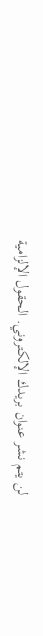لن يتم نشر عنوان بريدك الإلكتروني. الحقول الإلزامية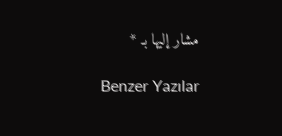مشار إليها بـ *

Benzer Yazılar